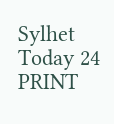Sylhet Today 24 PRINT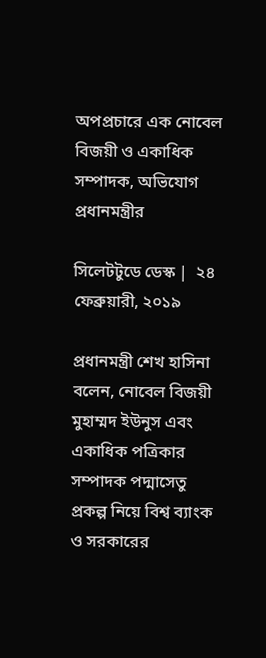অপপ্রচারে এক নোবেল বিজয়ী ও একাধিক সম্পাদক, অভিযোগ প্রধানমন্ত্রীর

সিলেটটুডে ডেস্ক |  ২৪ ফেব্রুয়ারী, ২০১৯

প্রধানমন্ত্রী শেখ হাসিনা বলেন, নোবেল বিজয়ী মুহাম্মদ ইউনুস এবং একাধিক পত্রিকার সম্পাদক পদ্মাসেতু প্রকল্প নিয়ে বিশ্ব ব্যাংক ও সরকারের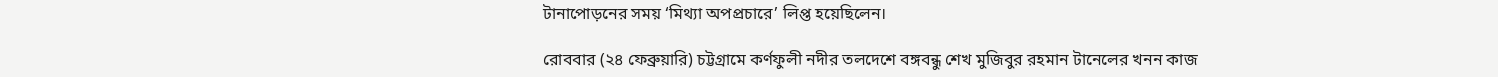টানাপোড়নের সময় ‘মিথ্যা অপপ্রচারে’ লিপ্ত হয়েছিলেন।

রোববার (২৪ ফেব্রুয়ারি) চট্টগ্রামে কর্ণফুলী নদীর তলদেশে বঙ্গবন্ধু শেখ মুজিবুর রহমান টানেলের খনন কাজ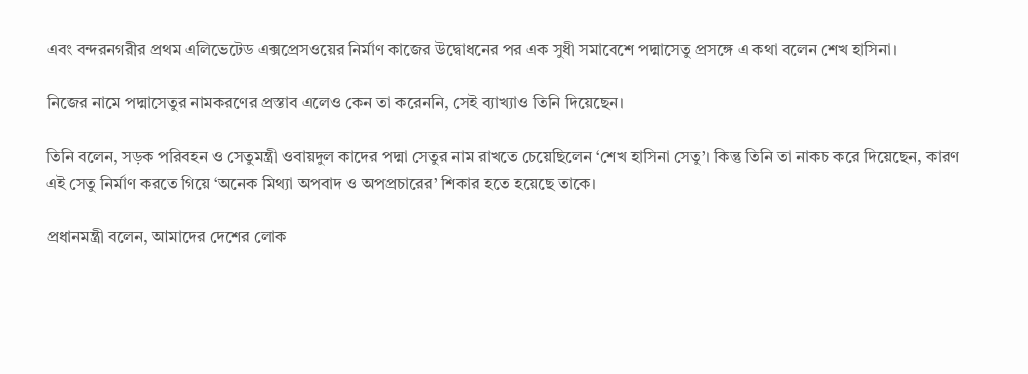এবং বন্দরনগরীর প্রথম এলিভেটেড এক্সপ্রেসওয়ের নির্মাণ কাজের উদ্বোধনের পর এক সুধী সমাবেশে পদ্মাসেতু প্রসঙ্গে এ কথা বলেন শেখ হাসিনা।

নিজের নামে পদ্মাসেতুর নামকরণের প্রস্তাব এলেও কেন তা করেননি, সেই ব্যাখ্যাও তিনি দিয়েছেন।

তিনি বলেন, সড়ক পরিবহন ও সেতুমন্ত্রী ওবায়দুল কাদের পদ্মা সেতুর নাম রাখতে চেয়েছিলেন ‘শেখ হাসিনা সেতু’। কিন্তু তিনি তা নাকচ করে দিয়েছেন, কারণ এই সেতু নির্মাণ করতে গিয়ে ‘অনেক মিথ্যা অপবাদ ও অপপ্রচারের’ শিকার হতে হয়েছে তাকে।

প্রধানমন্ত্রী বলেন, আমাদের দেশের লোক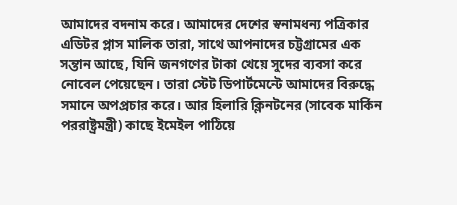আমাদের বদনাম করে। আমাদের দেশের স্বনামধন্য পত্রিকার এডিটর প্লাস মালিক তারা, সাথে আপনাদের চট্টগ্রামের এক সন্তান আছে, যিনি জনগণের টাকা খেয়ে সুদের ব্যবসা করে নোবেল পেয়েছেন। তারা স্টেট ডিপার্টমেন্টে আমাদের বিরুদ্ধে সমানে অপপ্রচার করে। আর হিলারি ক্লিনটনের (সাবেক মার্কিন পররাষ্ট্রমন্ত্রী) কাছে ইমেইল পাঠিয়ে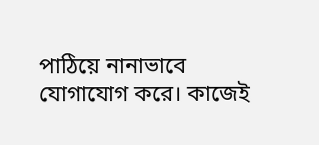পাঠিয়ে নানাভাবে যোগাযোগ করে। কাজেই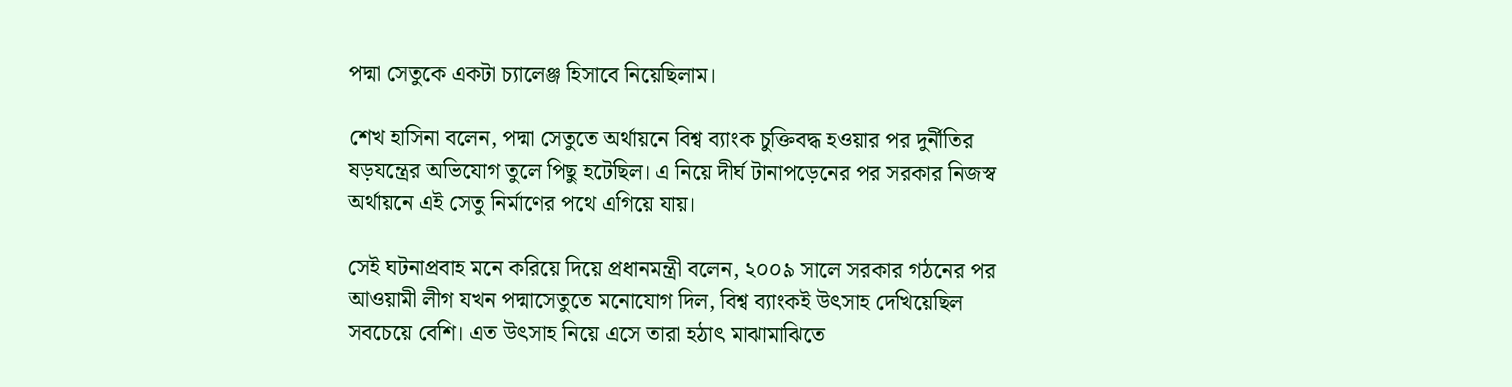পদ্মা সেতুকে একটা চ্যালেঞ্জ হিসাবে নিয়েছিলাম।

শেখ হাসিনা বলেন, পদ্মা সেতুতে অর্থায়নে বিশ্ব ব্যাংক চুক্তিবদ্ধ হওয়ার পর দুর্নীতির ষড়যন্ত্রের অভিযোগ তুলে পিছু হটেছিল। এ নিয়ে দীর্ঘ টানাপড়েনের পর সরকার নিজস্ব অর্থায়নে এই সেতু নির্মাণের পথে এগিয়ে যায়।

সেই ঘটনাপ্রবাহ মনে করিয়ে দিয়ে প্রধানমন্ত্রী বলেন, ২০০৯ সালে সরকার গঠনের পর আওয়ামী লীগ যখন পদ্মাসেতুতে মনোযোগ দিল, বিশ্ব ব্যাংকই উৎসাহ দেখিয়েছিল সবচেয়ে বেশি। এত উৎসাহ নিয়ে এসে তারা হঠাৎ মাঝামাঝিতে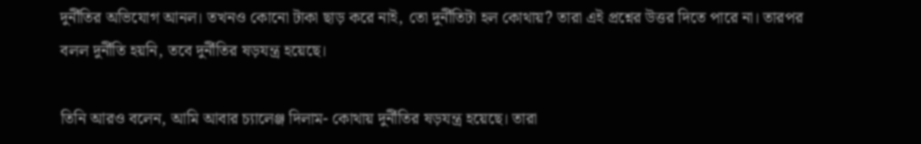দুর্নীতির অভিযোগ আনল। তখনও কোনো টাকা ছাড় করে নাই, তো দুর্নীতিটা হল কোথায়? তারা এই প্রশ্নের উত্তর দিতে পারে না। তারপর বলল দুর্নীতি হয়নি, তবে দুর্নীতির ষড়যন্ত্র হয়েছে।

তিনি আরও বলেন, আমি আবার চ্যালেঞ্জ দিলাম- কোথায় দুর্নীতির ষড়যন্ত্র হয়েছে। তারা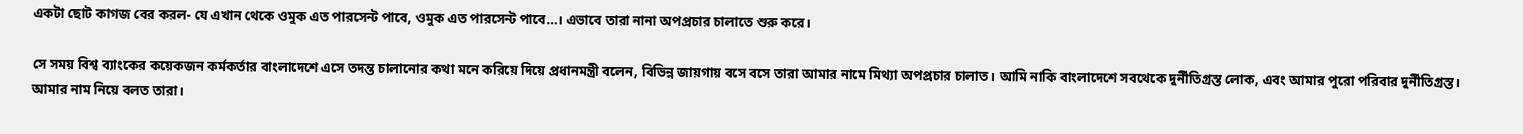একটা ছোট কাগজ বের করল- যে এখান থেকে ওমুক এত পারসেন্ট পাবে, ওমুক এত পারসেন্ট পাবে…। এভাবে তারা নানা অপপ্রচার চালাতে শুরু করে।

সে সময় বিশ্ব ব্যাংকের কয়েকজন কর্মকর্তার বাংলাদেশে এসে তদন্ত চালানোর কথা মনে করিয়ে দিয়ে প্রধানমন্ত্রী বলেন, বিভিন্ন জায়গায় বসে বসে তারা আমার নামে মিথ্যা অপপ্রচার চালাত। আমি নাকি বাংলাদেশে সবথেকে দুর্নীতিগ্রস্ত লোক, এবং আমার পুরো পরিবার দুর্নীতিগ্রস্ত। আমার নাম নিয়ে বলত তারা।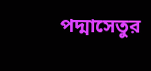পদ্মাসেতুর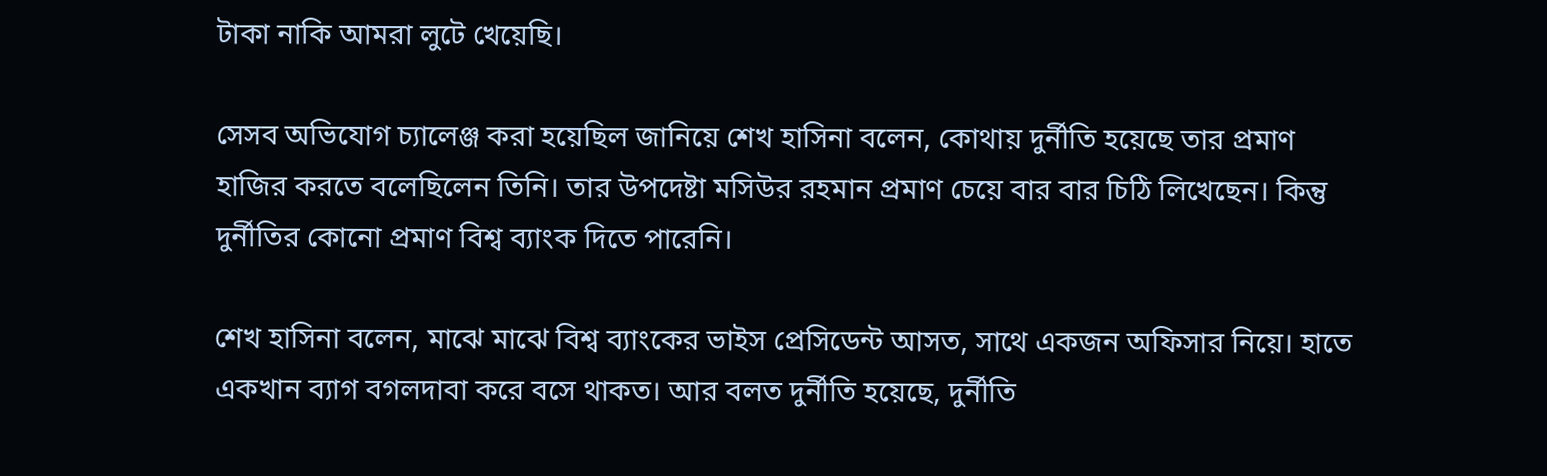টাকা নাকি আমরা লুটে খেয়েছি।

সেসব অভিযোগ চ্যালেঞ্জ করা হয়েছিল জানিয়ে শেখ হাসিনা বলেন, কোথায় দুর্নীতি হয়েছে তার প্রমাণ হাজির করতে বলেছিলেন তিনি। তার উপদেষ্টা মসিউর রহমান প্রমাণ চেয়ে বার বার চিঠি লিখেছেন। কিন্তু দুর্নীতির কোনো প্রমাণ বিশ্ব ব্যাংক দিতে পারেনি।

শেখ হাসিনা বলেন, মাঝে মাঝে বিশ্ব ব্যাংকের ভাইস প্রেসিডেন্ট আসত, সাথে একজন অফিসার নিয়ে। হাতে একখান ব্যাগ বগলদাবা করে বসে থাকত। আর বলত দুর্নীতি হয়েছে, দুর্নীতি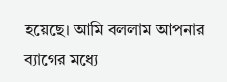হয়েছে। আমি বললাম আপনার ব্যাগের মধ্যে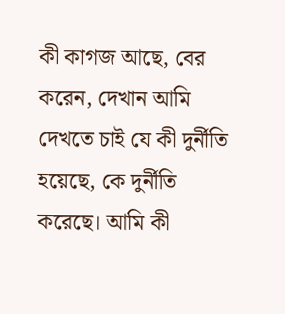কী কাগজ আছে, বের করেন, দেখান আমি দেখতে চাই যে কী দুর্নীতি হয়েছে, কে দুর্নীতি করেছে। আমি কী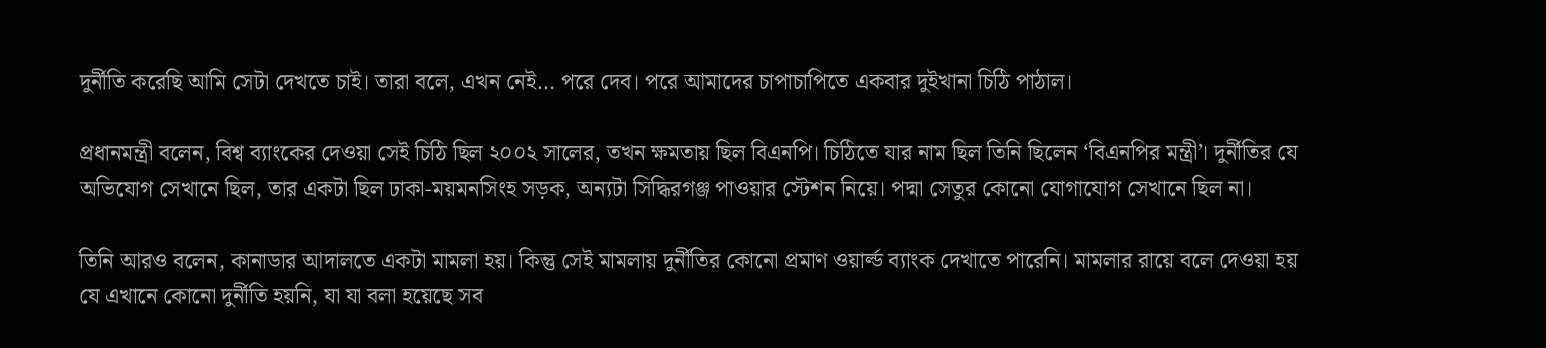দুর্নীতি করেছি আমি সেটা দেখতে চাই। তারা বলে, এখন নেই… পরে দেব। পরে আমাদের চাপাচাপিতে একবার দুইখানা চিঠি পাঠাল।

প্রধানমন্ত্রী বলেন, বিশ্ব ব্যাংকের দেওয়া সেই চিঠি ছিল ২০০২ সালের, তখন ক্ষমতায় ছিল বিএনপি। চিঠিতে যার নাম ছিল তিনি ছিলেন ‘বিএনপির মন্ত্রী’। দুর্নীতির যে অভিযোগ সেখানে ছিল, তার একটা ছিল ঢাকা-ময়মনসিংহ সড়ক, অন্যটা সিদ্ধিরগঞ্জ পাওয়ার স্টেশন নিয়ে। পদ্মা সেতুর কোনো যোগাযোগ সেখানে ছিল না।

তিনি আরও বলেন, কানাডার আদালতে একটা মামলা হয়। কিন্তু সেই মামলায় দুর্নীতির কোনো প্রমাণ ওয়ার্ল্ড ব্যাংক দেখাতে পারেনি। মামলার রায়ে বলে দেওয়া হয় যে এখানে কোনো দুর্নীতি হয়নি, যা যা বলা হয়েছে সব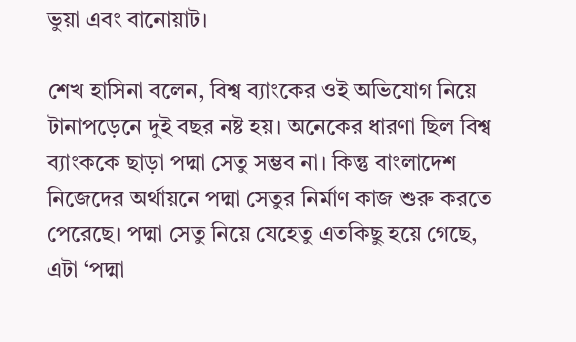ভুয়া এবং বানোয়াট।

শেখ হাসিনা বলেন, বিশ্ব ব্যাংকের ওই অভিযোগ নিয়ে টানাপড়েনে দুই বছর নষ্ট হয়। অনেকের ধারণা ছিল বিশ্ব ব্যাংককে ছাড়া পদ্মা সেতু সম্ভব না। কিন্তু বাংলাদেশ নিজেদের অর্থায়নে পদ্মা সেতুর নির্মাণ কাজ শুরু করতে পেরেছে। পদ্মা সেতু নিয়ে যেহেতু এতকিছু হয়ে গেছে, এটা ‘পদ্মা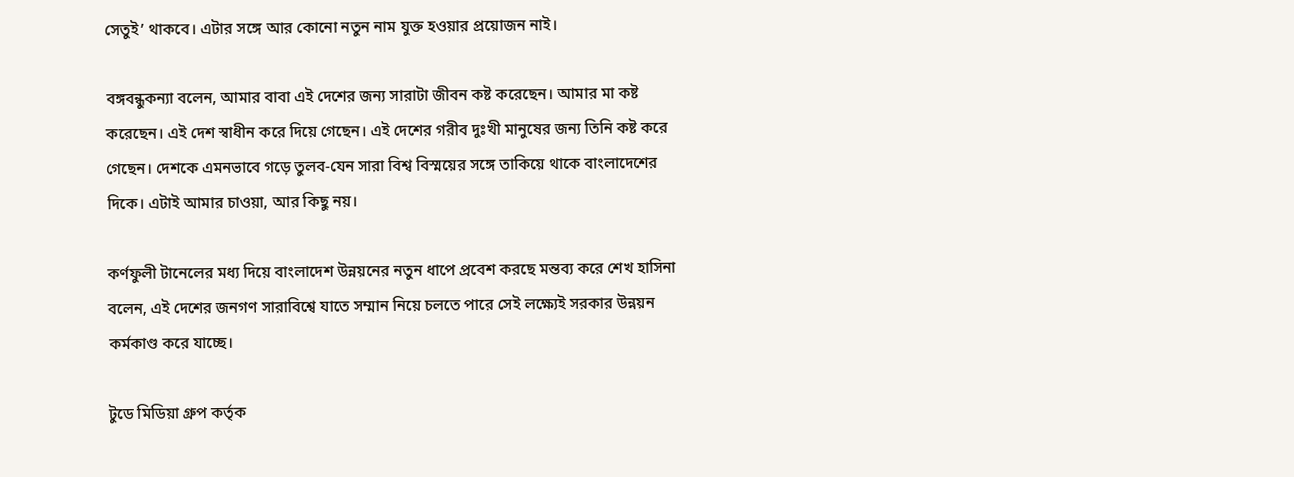সেতুই’ থাকবে। এটার সঙ্গে আর কোনো নতুন নাম যুক্ত হওয়ার প্রয়োজন নাই।

বঙ্গবন্ধুকন্যা বলেন, আমার বাবা এই দেশের জন্য সারাটা জীবন কষ্ট করেছেন। আমার মা কষ্ট করেছেন। এই দেশ স্বাধীন করে দিয়ে গেছেন। এই দেশের গরীব দুঃখী মানুষের জন্য তিনি কষ্ট করে গেছেন। দেশকে এমনভাবে গড়ে তুলব-যেন সারা বিশ্ব বিস্ময়ের সঙ্গে তাকিয়ে থাকে বাংলাদেশের দিকে। এটাই আমার চাওয়া, আর কিছু নয়।

কর্ণফুলী টানেলের মধ্য দিয়ে বাংলাদেশ উন্নয়নের নতুন ধাপে প্রবেশ করছে মন্তব্য করে শেখ হাসিনা বলেন, এই দেশের জনগণ সারাবিশ্বে যাতে সম্মান নিয়ে চলতে পারে সেই লক্ষ্যেই সরকার উন্নয়ন কর্মকাণ্ড করে যাচ্ছে।

টুডে মিডিয়া গ্রুপ কর্তৃক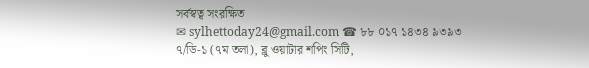সর্বস্বত্ব সংরক্ষিত
✉ sylhettoday24@gmail.com ☎ ৮৮ ০১৭ ১৪৩৪ ৯৩৯৩
৭/ডি-১ (৭ম তলা), ব্লু ওয়াটার শপিং সিটি,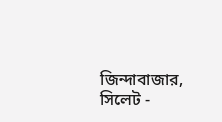জিন্দাবাজার, সিলেট -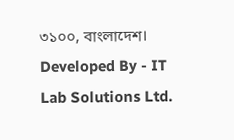৩১০০, বাংলাদেশ।
Developed By - IT Lab Solutions Ltd.